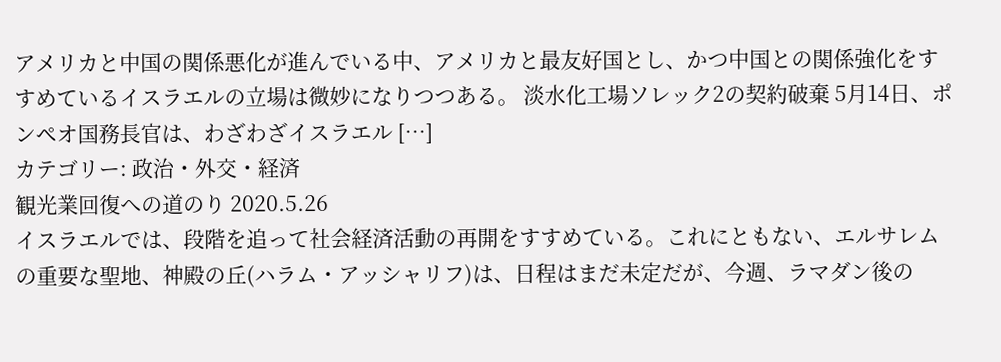アメリカと中国の関係悪化が進んでいる中、アメリカと最友好国とし、かつ中国との関係強化をすすめているイスラエルの立場は微妙になりつつある。 淡水化工場ソレック2の契約破棄 5月14日、ポンペオ国務長官は、わざわざイスラエル […]
カテゴリー: 政治・外交・経済
観光業回復への道のり 2020.5.26
イスラエルでは、段階を追って社会経済活動の再開をすすめている。これにともない、エルサレムの重要な聖地、神殿の丘(ハラム・アッシャリフ)は、日程はまだ未定だが、今週、ラマダン後の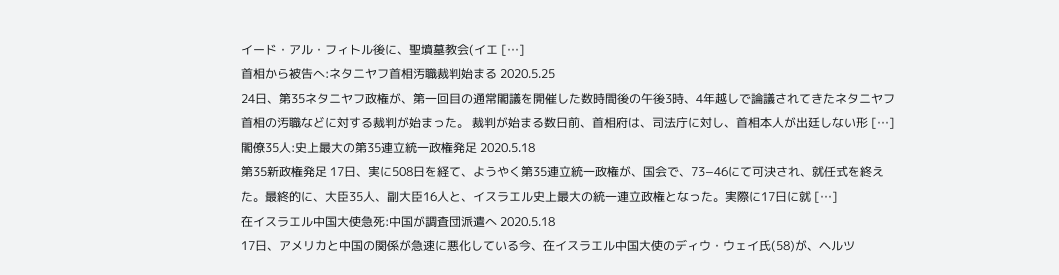イード・アル・フィトル後に、聖墳墓教会(イエ […]
首相から被告へ:ネタニヤフ首相汚職裁判始まる 2020.5.25
24日、第35ネタニヤフ政権が、第一回目の通常閣議を開催した数時間後の午後3時、4年越しで論議されてきたネタニヤフ首相の汚職などに対する裁判が始まった。 裁判が始まる数日前、首相府は、司法庁に対し、首相本人が出廷しない形 […]
閣僚35人:史上最大の第35連立統一政権発足 2020.5.18
第35新政権発足 17日、実に508日を経て、ようやく第35連立統一政権が、国会で、73−46にて可決され、就任式を終えた。最終的に、大臣35人、副大臣16人と、イスラエル史上最大の統一連立政権となった。実際に17日に就 […]
在イスラエル中国大使急死:中国が調査団派遣へ 2020.5.18
17日、アメリカと中国の関係が急速に悪化している今、在イスラエル中国大使のディウ・ウェイ氏(58)が、ヘルツ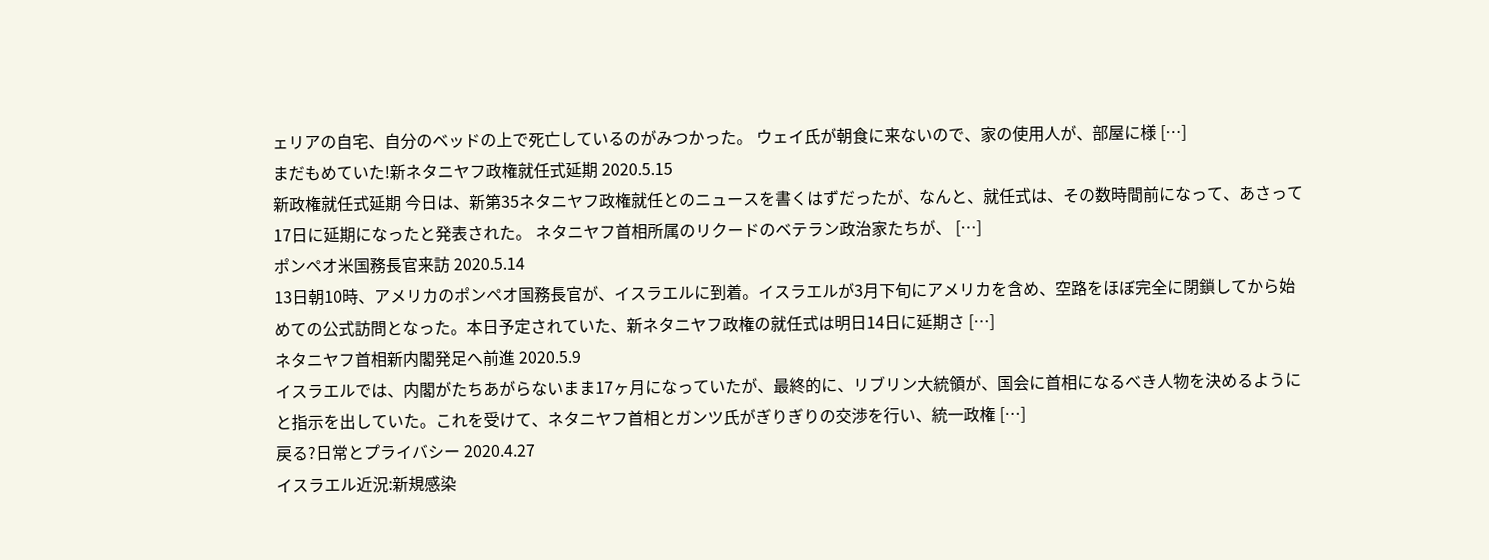ェリアの自宅、自分のベッドの上で死亡しているのがみつかった。 ウェイ氏が朝食に来ないので、家の使用人が、部屋に様 […]
まだもめていた!新ネタニヤフ政権就任式延期 2020.5.15
新政権就任式延期 今日は、新第35ネタニヤフ政権就任とのニュースを書くはずだったが、なんと、就任式は、その数時間前になって、あさって17日に延期になったと発表された。 ネタニヤフ首相所属のリクードのベテラン政治家たちが、 […]
ポンペオ米国務長官来訪 2020.5.14
13日朝10時、アメリカのポンペオ国務長官が、イスラエルに到着。イスラエルが3月下旬にアメリカを含め、空路をほぼ完全に閉鎖してから始めての公式訪問となった。本日予定されていた、新ネタニヤフ政権の就任式は明日14日に延期さ […]
ネタニヤフ首相新内閣発足へ前進 2020.5.9
イスラエルでは、内閣がたちあがらないまま17ヶ月になっていたが、最終的に、リブリン大統領が、国会に首相になるべき人物を決めるようにと指示を出していた。これを受けて、ネタニヤフ首相とガンツ氏がぎりぎりの交渉を行い、統一政権 […]
戻る?日常とプライバシー 2020.4.27
イスラエル近況:新規感染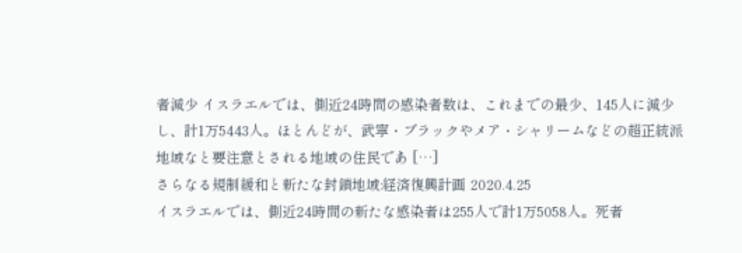者減少 イスラエルでは、側近24時間の感染者数は、これまでの最少、145人に減少し、計1万5443人。ほとんどが、武寧・ブラックやメア・シャリームなどの超正統派地域なと要注意とされる地域の住民であ […]
さらなる規制緩和と新たな封鎖地域:経済復興計画 2020.4.25
イスラエルでは、側近24時間の新たな感染者は255人で計1万5058人。死者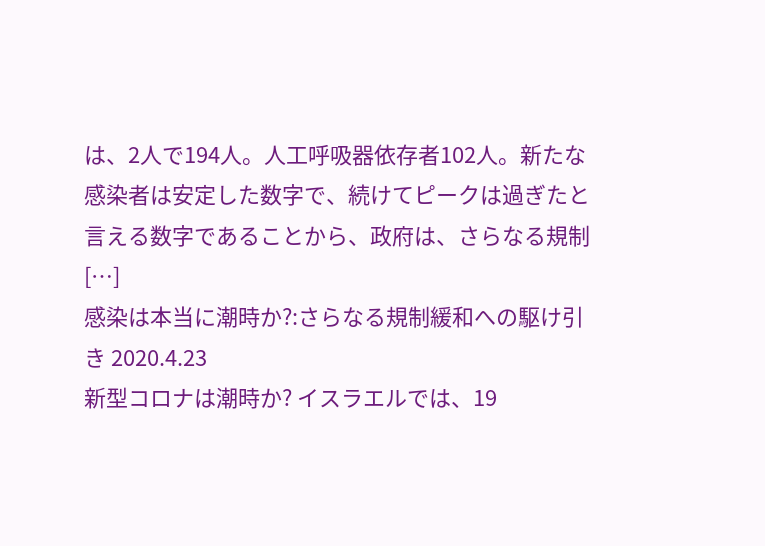は、2人で194人。人工呼吸器依存者102人。新たな感染者は安定した数字で、続けてピークは過ぎたと言える数字であることから、政府は、さらなる規制 […]
感染は本当に潮時か?:さらなる規制緩和への駆け引き 2020.4.23
新型コロナは潮時か? イスラエルでは、19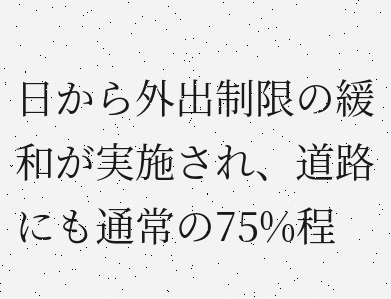日から外出制限の緩和が実施され、道路にも通常の75%程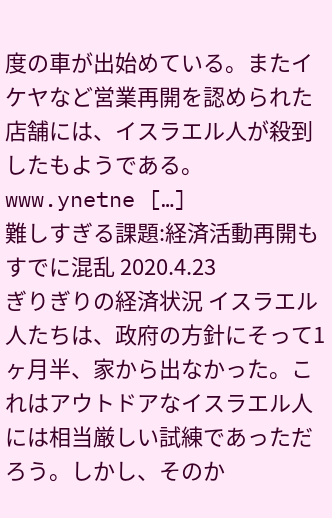度の車が出始めている。またイケヤなど営業再開を認められた店舗には、イスラエル人が殺到したもようである。 www.ynetne […]
難しすぎる課題:経済活動再開もすでに混乱 2020.4.23
ぎりぎりの経済状況 イスラエル人たちは、政府の方針にそって1ヶ月半、家から出なかった。これはアウトドアなイスラエル人には相当厳しい試練であっただろう。しかし、そのか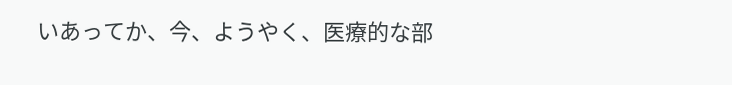いあってか、今、ようやく、医療的な部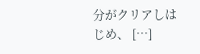分がクリアしはじめ、 […]